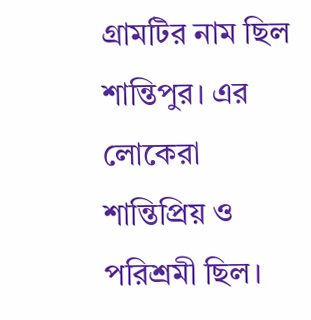গ্রামটির নাম ছিল শান্তিপুর। এর লোকেরা শান্তিপ্রিয় ও পরিশ্রমী ছিল।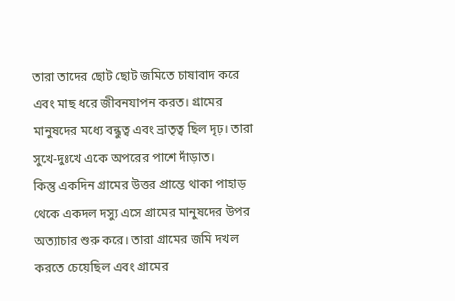তারা তাদের ছোট ছোট জমিতে চাষাবাদ করে এবং মাছ ধরে জীবনযাপন করত। গ্রামের মানুষদের মধ্যে বন্ধুত্ব এবং ভ্রাতৃত্ব ছিল দৃঢ়। তারা সুখে-দুঃখে একে অপরের পাশে দাঁড়াত।
কিন্তু একদিন গ্রামের উত্তর প্রান্তে থাকা পাহাড় থেকে একদল দস্যু এসে গ্রামের মানুষদের উপর অত্যাচার শুরু করে। তারা গ্রামের জমি দখল করতে চেয়েছিল এবং গ্রামের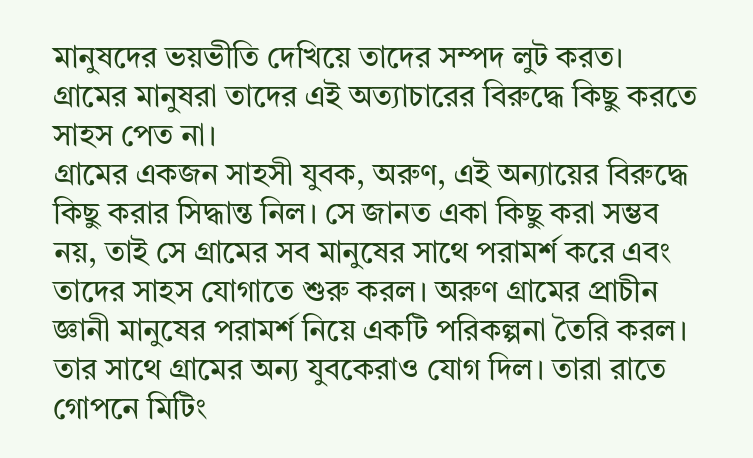মানুষদের ভয়ভীতি দেখিয়ে তাদের সম্পদ লুট করত। গ্রামের মানুষরা তাদের এই অত্যাচারের বিরুদ্ধে কিছু করতে সাহস পেত না।
গ্রামের একজন সাহসী যুবক, অরুণ, এই অন্যায়ের বিরুদ্ধে কিছু করার সিদ্ধান্ত নিল। সে জানত একা কিছু করা সম্ভব নয়, তাই সে গ্রামের সব মানুষের সাথে পরামর্শ করে এবং তাদের সাহস যোগাতে শুরু করল। অরুণ গ্রামের প্রাচীন জ্ঞানী মানুষের পরামর্শ নিয়ে একটি পরিকল্পনা তৈরি করল। তার সাথে গ্রামের অন্য যুবকেরাও যোগ দিল। তারা রাতে গোপনে মিটিং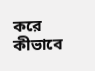করে কীভাবে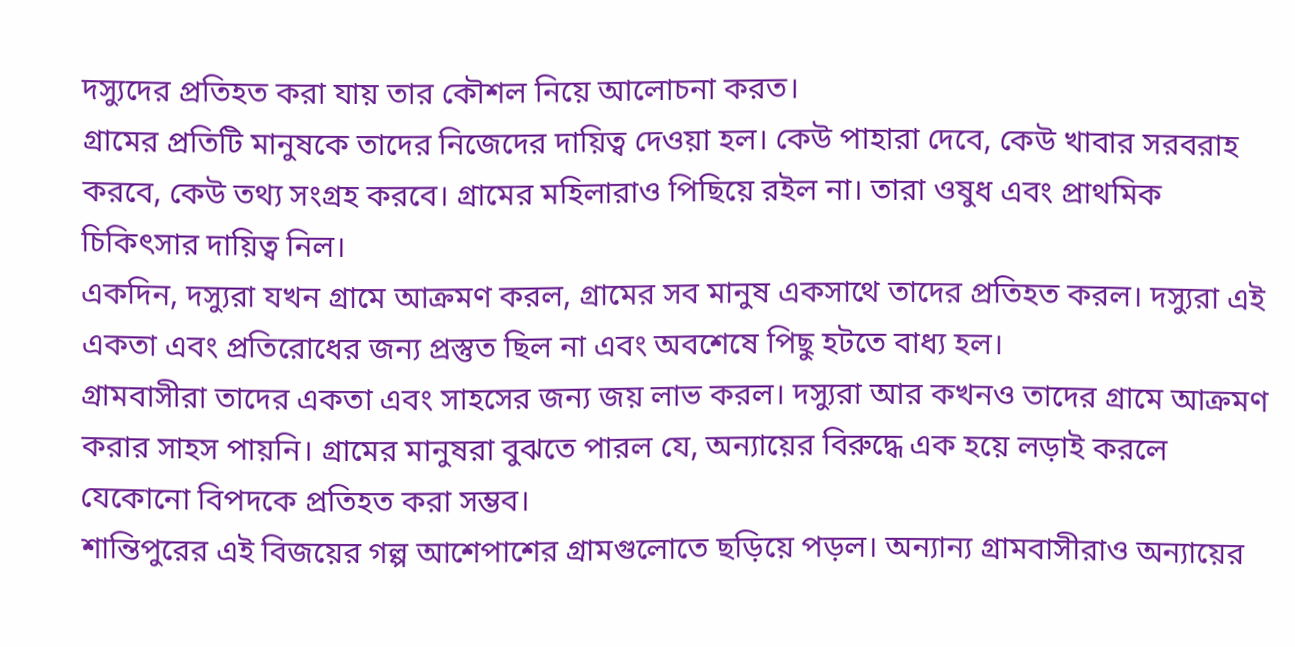দস্যুদের প্রতিহত করা যায় তার কৌশল নিয়ে আলোচনা করত।
গ্রামের প্রতিটি মানুষকে তাদের নিজেদের দায়িত্ব দেওয়া হল। কেউ পাহারা দেবে, কেউ খাবার সরবরাহ করবে, কেউ তথ্য সংগ্রহ করবে। গ্রামের মহিলারাও পিছিয়ে রইল না। তারা ওষুধ এবং প্রাথমিক চিকিৎসার দায়িত্ব নিল।
একদিন, দস্যুরা যখন গ্রামে আক্রমণ করল, গ্রামের সব মানুষ একসাথে তাদের প্রতিহত করল। দস্যুরা এই একতা এবং প্রতিরোধের জন্য প্রস্তুত ছিল না এবং অবশেষে পিছু হটতে বাধ্য হল।
গ্রামবাসীরা তাদের একতা এবং সাহসের জন্য জয় লাভ করল। দস্যুরা আর কখনও তাদের গ্রামে আক্রমণ করার সাহস পায়নি। গ্রামের মানুষরা বুঝতে পারল যে, অন্যায়ের বিরুদ্ধে এক হয়ে লড়াই করলে যেকোনো বিপদকে প্রতিহত করা সম্ভব।
শান্তিপুরের এই বিজয়ের গল্প আশেপাশের গ্রামগুলোতে ছড়িয়ে পড়ল। অন্যান্য গ্রামবাসীরাও অন্যায়ের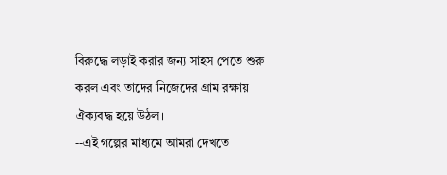বিরুদ্ধে লড়াই করার জন্য সাহস পেতে শুরু করল এবং তাদের নিজেদের গ্রাম রক্ষায় ঐক্যবদ্ধ হয়ে উঠল।
--এই গল্পের মাধ্যমে আমরা দেখতে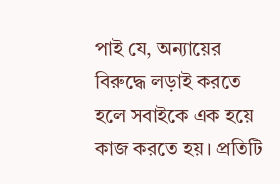পাই যে, অন্যায়ের বিরুদ্ধে লড়াই করতে হলে সবাইকে এক হয়ে কাজ করতে হয়। প্রতিটি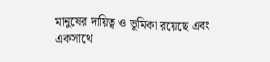মানুষের দায়িত্ব ও ভূমিকা রয়েছে এবং একসাথে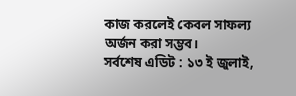কাজ করলেই কেবল সাফল্য অর্জন করা সম্ভব।
সর্বশেষ এডিট : ১৩ ই জুলাই,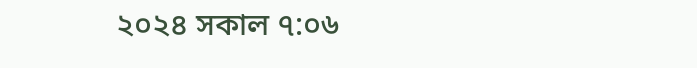২০২৪ সকাল ৭:০৬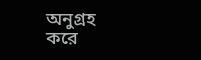অনুগ্রহ করে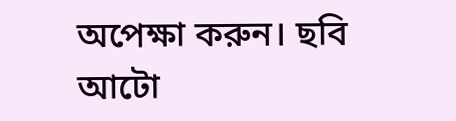অপেক্ষা করুন। ছবি আটো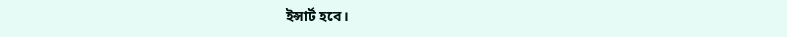ইন্সার্ট হবে।